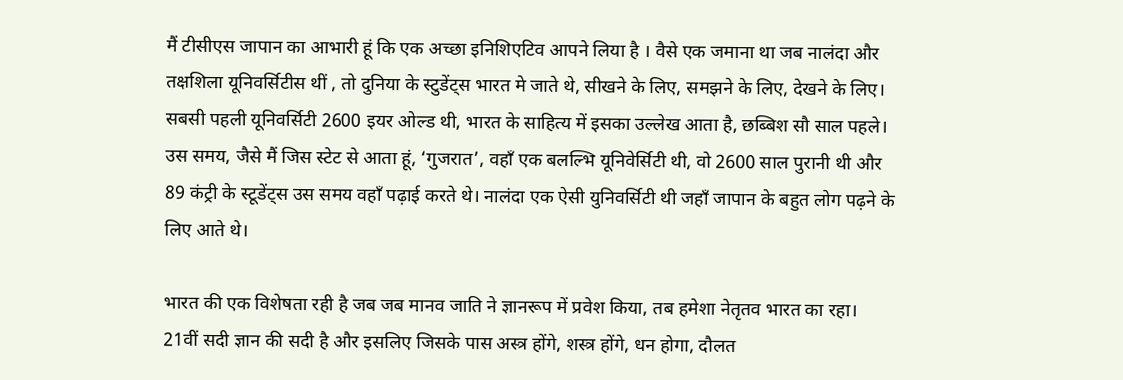मैं टीसीएस जापान का आभारी हूं कि एक अच्छा इनिशिएटिव आपने लिया है । वैसे एक जमाना था जब नालंदा और तक्षशिला यूनिवर्सिटीस थीं , तो दुनिया के स्‍टुडेंट्स भारत मे जाते थे, सीखने के लिए, समझने के लिए, देखने के लिए। सबसी पहली यूनिवर्सिटी 2600 इयर ओल्ड थी, भारत के साहित्य में इसका उल्लेख आता है, छब्बिश सौ साल पहले। उस समय, जैसे मैं जिस स्टेट से आता हूं, ‘गुजरात’, वहाँ एक बलल्भि यूनिवेर्सिटी थी, वो 2600 साल पुरानी थी और 89 कंट्री के स्टूडेंट्स उस समय वहाँ पढ़ाई करते थे। नालंदा एक ऐसी युनिवर्सिटी थी जहाँ जापान के बहुत लोग पढ़ने के लिए आते थे।

भारत की एक विशेषता रही है जब जब मानव जाति ने ज्ञानरूप में प्रवेश किया, तब हमेशा नेतृतव भारत का रहा। 21वीं सदी ज्ञान की सदी है और इसलिए जिसके पास अस्त्र होंगे, शस्त्र होंगे, धन होगा, दौलत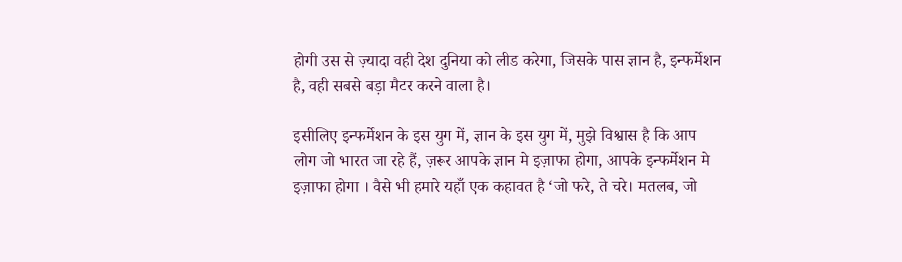होगी उस से ज़्यादा वही देश दुनिया को लीड करेगा, जिसके पास ज्ञान है, इन्फर्मेशन है, वही सबसे बड़ा मैटर करने वाला है।

इसीलिए इन्फर्मेशन के इस युग में, ज्ञान के इस युग में, मुझे विश्वास है कि आप लोग जो भारत जा रहे हैं, ज़रूर आपके ज्ञान मे इज़ाफा होगा, आपके इन्फर्मेशन मे इज़ाफा होगा । वैसे भी हमारे यहाँ एक कहावत है ‘जो फरे, ते चरे। मतलब, जो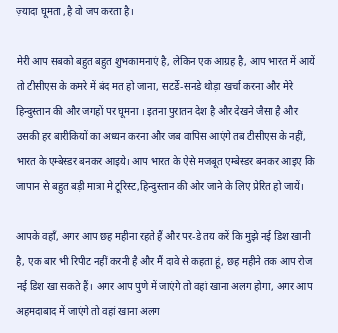ज़्यादा घूमता ,है वो जप करता है।

मेरी आप सबको बहुत बहुत शुभकामनाएं है, लेकिन एक आग्रह है, आप भारत में आयें तो टीसीएस के कमरे में बंद मत हो जाना, सटर्डे-सनडे थोड़ा खर्चा करना और मेरे हिन्दुस्तान की और जगहों पर घूमना । इतना पुरातन देश है और देखने जैसा है और उसकी हर बारीकियों का अध्यन करना और जब वापिस आएंगे त‍ब टीसीएस के नहीं, भारत के एम्‍बेस्‍डर बनकर आइये। आप भारत के ऐसे मजबूत एम्‍बेस्‍डर बनकर आइए कि जापान से बहुत बड़ी मात्रा मे टूरिस्ट,हिन्दुस्तान की ओर जाने के लिए प्रेरित हो जायें।

आपके वहाँ, अगर आप छह महीना रहते हैं और पर-डे तय करें कि मुझे नई डिश खानी है, एक बार भी रिपीट नहीं करनी है और मैं दावे से कहता हूं, छह महीने तक आप रोज नई डिश खा सकते हैं। अगर आप पुणे में जाएंगे तो वहां खाना अलग होगा, अगर आप अहमदाबाद में जाएंगे तो वहां खाना अलग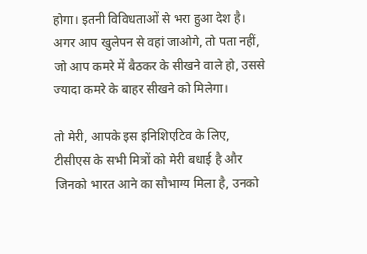होगा। इतनी विविधताओं से भरा हुआ देश है। अगर आप खुलेपन से वहां जाओगे, तो पता नहीं, जो आप कमरे में बैठकर के सीखने वाले हो, उससे ज्‍यादा कमरे के बाहर सीखने को मिलेगा।

तो मेरी, आपके इस इनिशिएटिव के लिए, टीसीएस के सभी मित्रों को मेरी बधाई है और जिनको भारत आने का सौभाग्‍य मिला है, उनको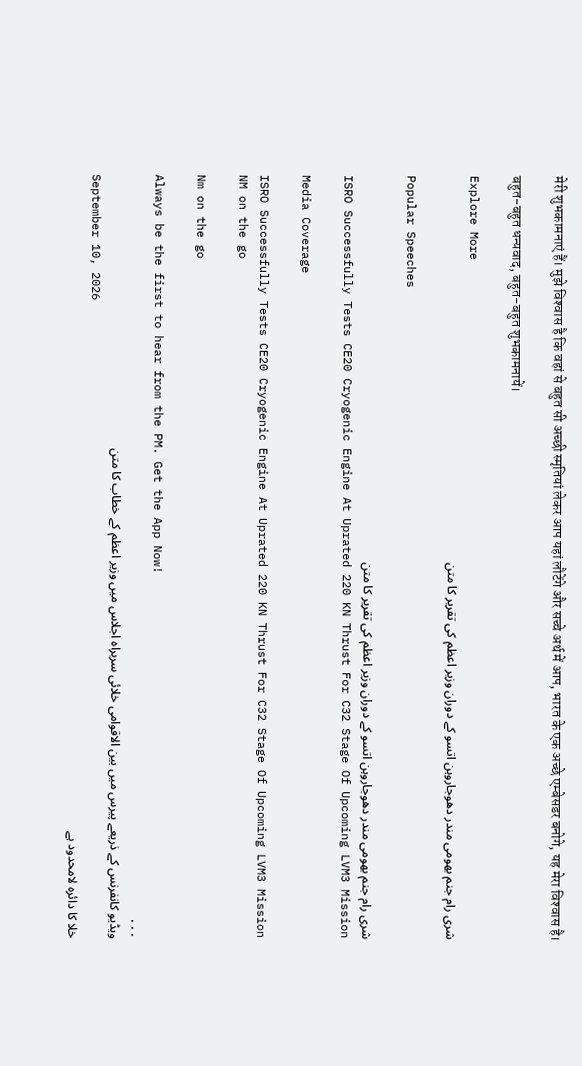मेरी शुभकामनाएं हैं। मुझे विश्‍वास है कि वहां से बहुत सी अच्‍छी स्‍मृतियां लेकर आप यहां लौटेंगे और सच्‍चे अर्थ में आप, भारत के एक अच्‍छे एम्‍बेसडर बनोगे, यह मेरा विश्‍वास है।

बहुत-बहुत धन्यवाद, बहुत-बहुत शुभकामनायें।

Explore More
شری رام جنم بھومی مندر دھوجاروہن اتسو کے دوران وزیر اعظم کی تقریر کا متن

Popular Speeches

شری رام جنم بھومی مندر دھوجاروہن اتسو کے دوران وزیر اعظم کی تقریر کا متن
ISRO Successfully Tests CE20 Cryogenic Engine At Uprated 220 KN Thrust For C32 Stage Of Upcoming LVM3 Mission

Media Coverage

ISRO Successfully Tests CE20 Cryogenic Engine At Uprated 220 KN Thrust For C32 Stage Of Upcoming LVM3 Mission
NM on the go

Nm on the go

Always be the first to hear from the PM. Get the App Now!
...
ویڈیو کانفرنس کے ذریعے پیرس میں بین الاقوامی خلائی سربراہ اجلاس میں وزیر اعظم کے خطاب کا متن
September 10, 2026
خلا کا دائرہ لامحدود ہے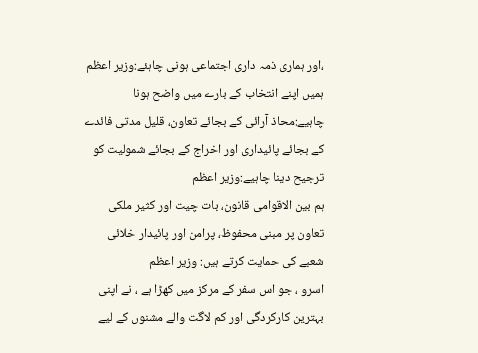،اور ہماری ذمہ داری اجتماعی ہونی چاہئے:وزیر اعظم
ہمیں اپنے انتخاب کے بارے میں واضح ہونا چاہیے:محاذ آرائی کے بجائے تعاون، قلیل مدتی فائدے کے بجائے پائیداری اور اخراج کے بجائے شمولیت کو ترجیح دینا چاہیے:وزیر اعظم
ہم بین الاقوامی قانون، بات چیت اور کثیر ملکی تعاون پر مبنی محفوظ، پرامن اور پائیدار خلائی شعبے کی حمایت کرتے ہیں: وزیر اعظم
اسرو ، جو اس سفر کے مرکز میں کھڑا ہے ، نے اپنی بہترین کارکردگی اور کم لاگت والے مشنوں کے لیے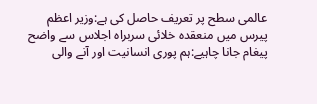عالمی سطح پر تعریف حاصل کی ہے:وزیر اعظم
پیرس میں منعقدہ خلائی سربراہ اجلاس سے واضح پیغام جانا چاہیے:ہم پوری انسانیت اور آنے والی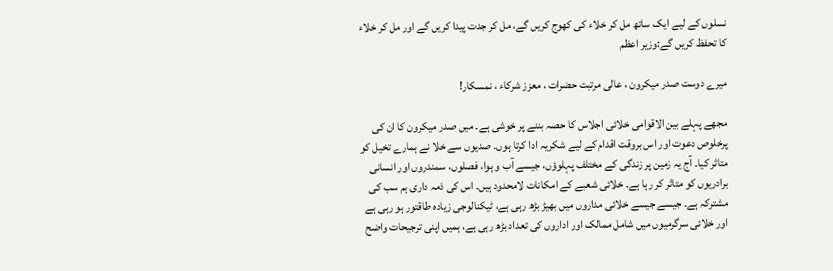نسلوں کے لیے ایک ساتھ مل کر خلاء کی کھوج کریں گے، مل کر جدت پیدا کریں گے اور مل کر خلاء کا تحفظ کریں گے:وزیر اعظم

میرے دوست صدر میکرون ، عالی مرتبت حضرات ، معزز شرکاء ، نمسکار!

مجھے پہلے بین الاقوامی خلائی اجلاس کا حصہ بننے پر خوشی ہے۔ میں صدر میکرون کا ان کی پرخلوص دعوت اور اس بروقت اقدام کے لیے شکریہ ادا کرتا ہوں۔ صدیوں سے خلا نے ہمارے تخیل کو متاثر کیا۔ آج یہ زمین پر زندگی کے مختلف پہلوؤں، جیسے آب و ہوا، فصلوں، سمندروں اور انسانی برادریوں کو متاثر کر رہا ہے۔ خلائی شعبے کے امکانات لامحدود ہیں۔ اس کی ذمہ داری ہم سب کی مشترکہ ہے۔ جیسے جیسے خلائی مداروں میں بھیڑ بڑھ رہی ہے، ٹیکنالوجی زیادہ طاقتور ہو رہی ہے اور خلائی سرگرمیوں میں شامل ممالک اور اداروں کی تعداد بڑھ رہی ہے، ہمیں اپنی ترجیحات واضح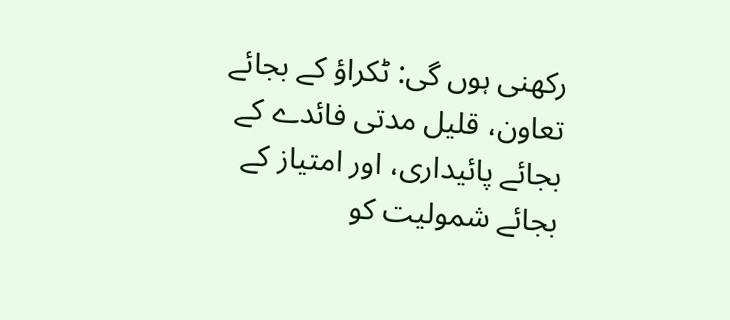رکھنی ہوں گی: ٹکراؤ کے بجائے تعاون، قلیل مدتی فائدے کے بجائے پائیداری، اور امتیاز کے بجائے شمولیت کو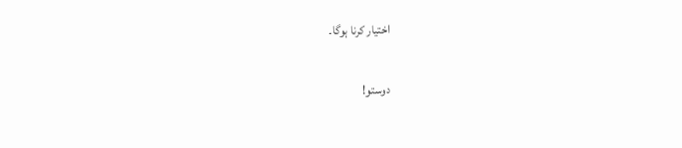اختیار کرنا ہوگا۔

دوستو!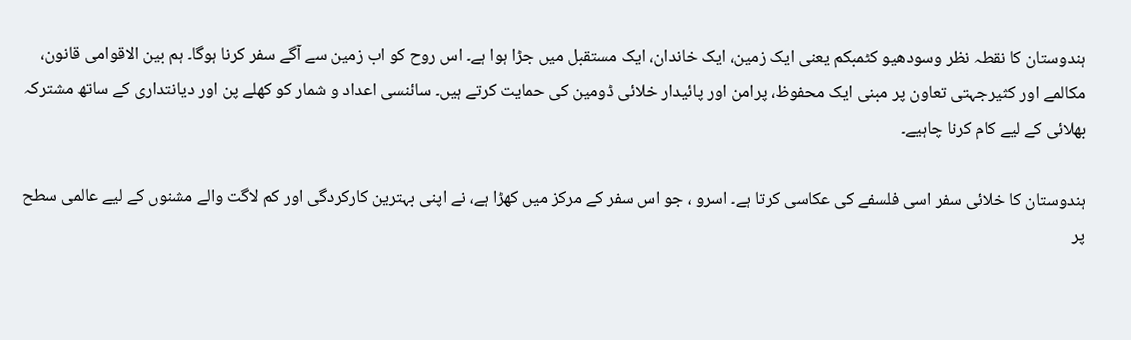ہندوستان کا نقطہ نظر وسودھیو کٹمبکم یعنی ایک زمین، ایک خاندان، ایک مستقبل میں جڑا ہوا ہے۔ اس روح کو اب زمین سے آگے سفر کرنا ہوگا۔ ہم بین الاقوامی قانون، مکالمے اور کثیرجہتی تعاون پر مبنی ایک محفوظ، پرامن اور پائیدار خلائی ڈومین کی حمایت کرتے ہیں۔ سائنسی اعداد و شمار کو کھلے پن اور دیانتداری کے ساتھ مشترکہ بھلائی کے لیے کام کرنا چاہیے۔

ہندوستان کا خلائی سفر اسی فلسفے کی عکاسی کرتا ہے۔ اسرو ، جو اس سفر کے مرکز میں کھڑا ہے، نے اپنی بہترین کارکردگی اور کم لاگت والے مشنوں کے لیے عالمی سطح پر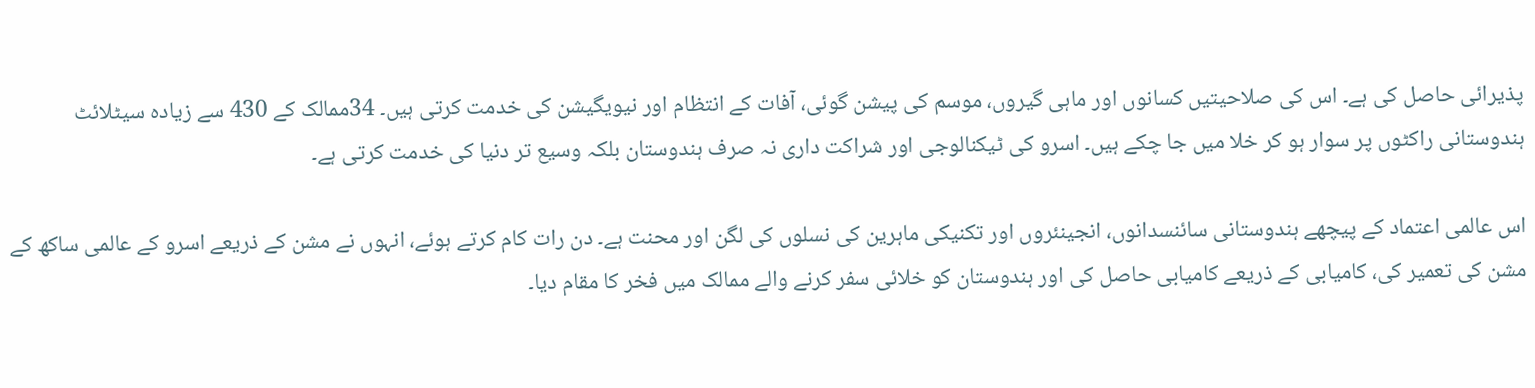پذیرائی حاصل کی ہے۔ اس کی صلاحیتیں کسانوں اور ماہی گیروں، موسم کی پیشن گوئی، آفات کے انتظام اور نیویگیشن کی خدمت کرتی ہیں۔ 34ممالک کے 430 سے زیادہ سیٹلائٹ ہندوستانی راکٹوں پر سوار ہو کر خلا میں جا چکے ہیں۔ اسرو کی ٹیکنالوجی اور شراکت داری نہ صرف ہندوستان بلکہ وسیع تر دنیا کی خدمت کرتی ہے۔

اس عالمی اعتماد کے پیچھے ہندوستانی سائنسدانوں، انجینئروں اور تکنیکی ماہرین کی نسلوں کی لگن اور محنت ہے۔ دن رات کام کرتے ہوئے، انہوں نے مشن کے ذریعے اسرو کے عالمی ساکھ کے مشن کی تعمیر کی، کامیابی کے ذریعے کامیابی حاصل کی اور ہندوستان کو خلائی سفر کرنے والے ممالک میں فخر کا مقام دیا۔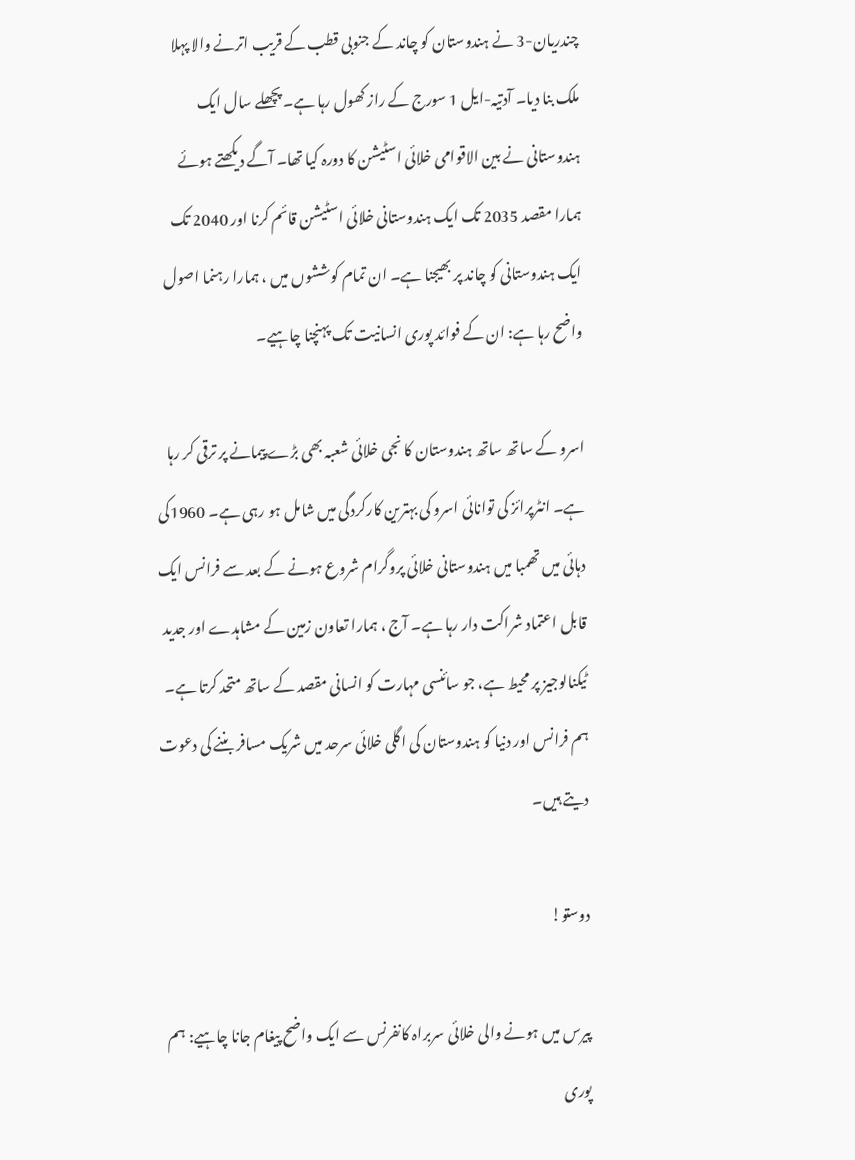چندریان-3 نے ہندوستان کو چاند کے جنوبی قطب کے قریب اترنے والا پہلا ملک بنا دیا۔ آدتیہ-ایل 1 سورج کے راز کھول رہا ہے۔ پچھلے سال ایک ہندوستانی نے بین الاقوامی خلائی اسٹیشن کا دورہ کیا تھا۔ آگے دیکھتے ہوئے ہمارا مقصد 2035 تک ایک ہندوستانی خلائی اسٹیشن قائم کرنا اور 2040 تک ایک ہندوستانی کو چاند پر بھیجنا ہے۔ ان تمام کوششوں میں ، ہمارا رہنما اصول واضح رہا ہے: ان کے فوائد پوری انسانیت تک پہنچنا چاہیے۔

اسرو کے ساتھ ساتھ ہندوستان کا نجی خلائی شعبہ بھی بڑے پیمانے پر ترقی کر رہا ہے۔ انٹرپرائز کی توانائی اسرو کی بہترین کارکردگی میں شامل ہو رہی ہے۔ 1960کی دہائی میں تھمبا میں ہندوستانی خلائی پروگرام شروع ہونے کے بعد سے فرانس ایک قابل اعتماد شراکت دار رہا ہے۔ آج ، ہمارا تعاون زمین کے مشاہدے اور جدید ٹیکنالوجیز پر محیط ہے، جو سائنسی مہارت کو انسانی مقصد کے ساتھ متحد کرتا ہے۔ ہم فرانس اور دنیا کو ہندوستان کی اگلی خلائی سرحد میں شریک مسافر بننے کی دعوت دیتے ہیں۔

دوستو!

پیرس میں ہونے والی خلائی سربراہ کانفرنس سے ایک واضح پیغام جانا چاہیے: ہم پوری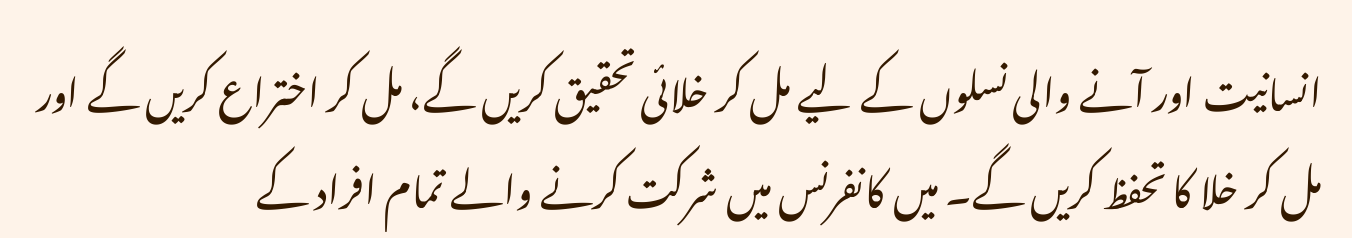انسانیت اور آنے والی نسلوں کے لیے مل کر خلائی تحقیق کریں گے، مل کر اختراع کریں گے اور مل کر خلا کا تحفظ کریں گے۔ میں کانفرنس میں شرکت کرنے والے تمام افراد کے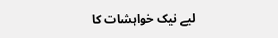لیے نیک خواہشات کا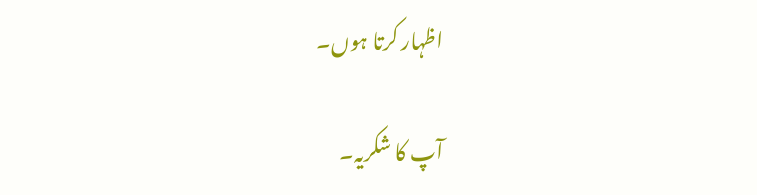اظہار کرتا ہوں۔

آپ کا شکریہ۔